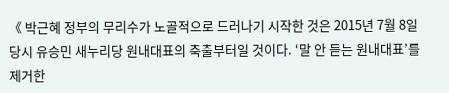《 박근혜 정부의 무리수가 노골적으로 드러나기 시작한 것은 2015년 7월 8일 당시 유승민 새누리당 원내대표의 축출부터일 것이다. ‘말 안 듣는 원내대표’를 제거한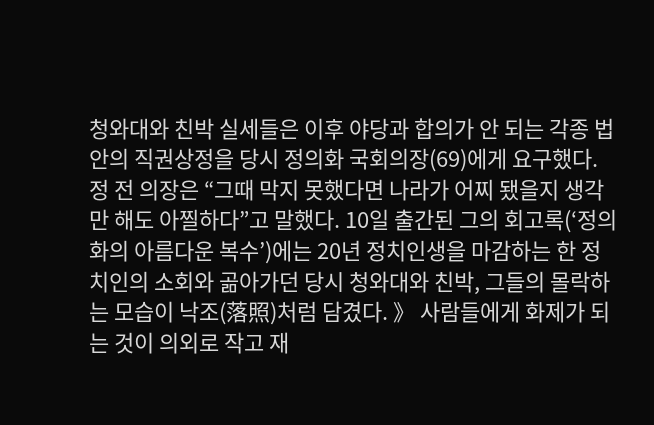청와대와 친박 실세들은 이후 야당과 합의가 안 되는 각종 법안의 직권상정을 당시 정의화 국회의장(69)에게 요구했다. 정 전 의장은 “그때 막지 못했다면 나라가 어찌 됐을지 생각만 해도 아찔하다”고 말했다. 10일 출간된 그의 회고록(‘정의화의 아름다운 복수’)에는 20년 정치인생을 마감하는 한 정치인의 소회와 곪아가던 당시 청와대와 친박, 그들의 몰락하는 모습이 낙조(落照)처럼 담겼다. 》 사람들에게 화제가 되는 것이 의외로 작고 재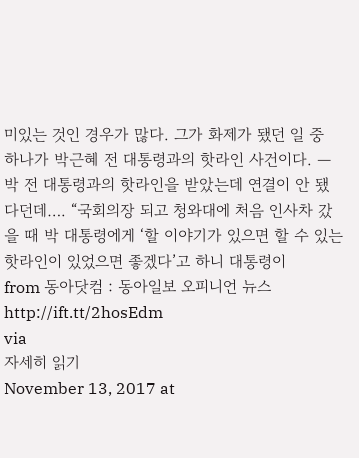미있는 것인 경우가 많다. 그가 화제가 됐던 일 중 하나가 박근혜 전 대통령과의 핫라인 사건이다. ―박 전 대통령과의 핫라인을 받았는데 연결이 안 됐다던데…. “국회의장 되고 청와대에 처음 인사차 갔을 때 박 대통령에게 ‘할 이야기가 있으면 할 수 있는 핫라인이 있었으면 좋겠다’고 하니 대통령이
from 동아닷컴 : 동아일보 오피니언 뉴스 http://ift.tt/2hosEdm
via
자세히 읽기
November 13, 2017 at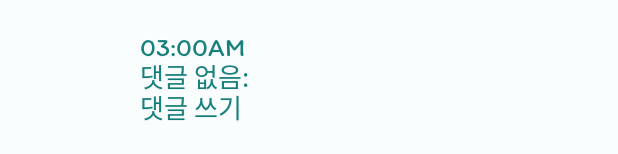03:00AM
댓글 없음:
댓글 쓰기